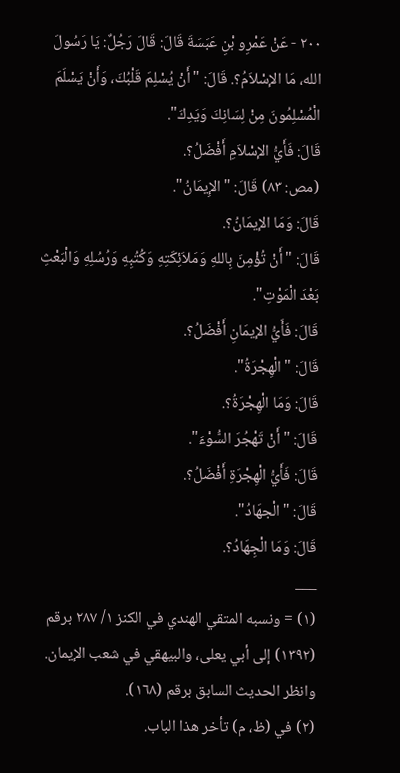٢٠٠ - عَنْ عَمْرِو بْنِ عَبَسَةَ قَالَ: قَالَ رَجُلٌ: يَا رَسُولَ الله، مَا الإسْلاَمُ؟. قَالَ: "أَنْ يُسْلِمَ قَلْبُكَ، وَأَنْ يَسْلَمَ الْمُسْلِمُونَ مِنْ لِسَانِكَ وَيَدِكَ".
قَالَ: فَأَيُّ الإسْلاَمِ أَفْضَلُ؟.
(مص: ٨٣) قَالَ: "الإِيمَانُ".
قَالَ: وَمَا الإيمَانُ؟.
قَالَ: "أَنْ تُؤْمِنَ بِاللهِ وَمَلاَئِكَتِهِ وَكُتُبِهِ وَرُسُلِهِ وَالْبَعْثِ بَعْدَ الْمَوْتِ".
قَالَ: فَأَيُّ الإيمَانِ أَفْضَلُ؟.
قَالَ: "الْهِجْرَةُ".
قَالَ: وَمَا الْهِجْرَةُ؟.
قَالَ: "أَنْ تَهْجُرَ السُّوْءَ".
قَالَ: فَأَيُّ الْهِجْرَةِ أَفْضَلُ؟.
قَالَ: "الْجهَادُ".
قَالَ: وَمَا الْجِهَادُ؟.
___
(١) = ونسبه المتقي الهندي في الكنز ١/ ٢٨٧ برقم (١٣٩٢) إلى أبي يعلى، والبيهقي في شعب الإيمان. وانظر الحديث السابق برقم (١٦٨).
(٢) في (ظ، م) تأخر هذا الباب.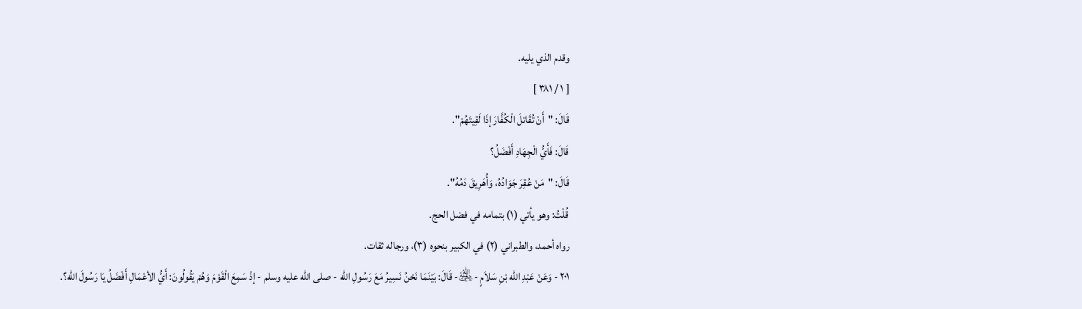وقدم الذي يليه.
[ ١ / ٣٨١ ]
قَالَ: "أَنْ تُقَاتلَ الْكُفَّارَ إذَا لَقِيتَهُمْ".
قَالَ: فَأَيُّ الْجِهَادِ أَفْضَلُ؟
قَالَ: "مَنْ عُقِرَ جَوَادُهُ، وَأُهَرِيقَ دَمُهُ".
قُلْتُ: وهو يأتي (١) بتمامه في فضل الحج.
رواه أحمد، والطبراني (٢) في الكبير بنحوه (٣)، ورجاله ثقات.
٢٠١ - وَعَنْ عَبْدِ الله بْنِ سَلاَمٍ -﵁- قَالَ: بَيْنَمَا نَحْنُ نَسِيرُ مَعَ رَسُولِ الله - صلى الله عليه وسلم - إذْ سَمِعَ الْقَوْمَ وَهُمْ يَقُولُونَ: أَيُّ الأعْمَالِ أَفْضَلُ يَا رَسُولَ الله؟.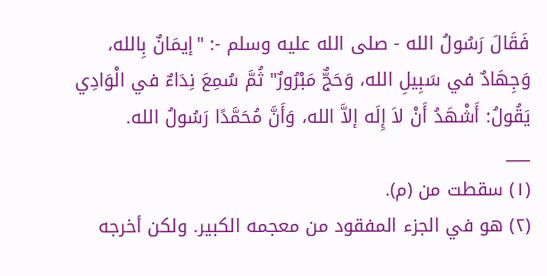فَقَالَ رَسُولُ الله - صلى الله عليه وسلم -: "إيمَانٌ بِالله، وَجِهَادٌ في سَبِيلِ الله، وَحَجٌّ مَبْرُورٌ" ثُمَّ سُمِعَ نِدَاءٌ في الْوَادِي يَقُولُ: أَشْهَدُ أَنْ لاَ إِلَه إلاَّ الله، وَأَنَّ مُحَمَّدًا رَسُولُ الله.
___
(١) سقطت من (م).
(٢) هو في الجزء المفقود من معجمه الكبير. ولكن أخرجه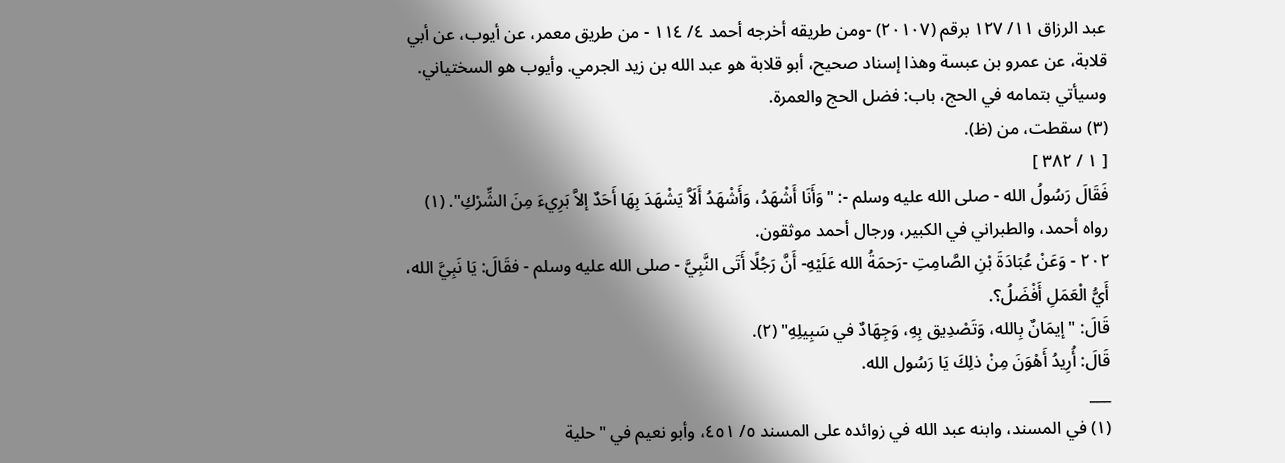عبد الرزاق ١١/ ١٢٧ برقم (٢٠١٠٧) -ومن طريقه أخرجه أحمد ٤/ ١١٤ - من طريق معمر، عن أيوب، عن أبي قلابة، عن عمرو بن عبسة وهذا إسناد صحيح، أبو قلابة هو عبد الله بن زيد الجرمي. وأيوب هو السختياني. وسيأتي بتمامه في الحج، باب: فضل الحج والعمرة.
(٣) سقطت، من (ظ).
[ ١ / ٣٨٢ ]
فَقَالَ رَسُولُ الله - صلى الله عليه وسلم -: "وَأَنَا أَشْهَدُ، وَأَشْهَدُ أَلَاَّ يَشْهَدَ بِهَا أَحَدٌ إلاَّ بَرِيءَ مِنَ الشِّرْكِ". (١)
رواه أحمد، والطبراني في الكبير، ورجال أحمد موثقون.
٢٠٢ - وَعَنْ عُبَادَةَ بْنِ الصَّامِتِ -رَحمَةُ الله عَلَيْهِ- أَنَّ رَجُلًا أَتَى النَّبِيَّ - صلى الله عليه وسلم - فقَالَ: يَا نَبِيَّ الله، أَيُّ الْعَمَلِ أَفْضَلُ؟.
قَالَ: "إيمَانٌ بِالله، وَتَصْدِيق بِهِ، وَجِهَادٌ في سَبِيلِهِ" (٢).
قَالَ: أُرِيدُ أَهْوَنَ مِنْ ذلِكَ يَا رَسُول الله.
___
(١) في المسند، وابنه عبد الله في زوائده على المسند ٥/ ٤٥١، وأبو نعيم في "حلية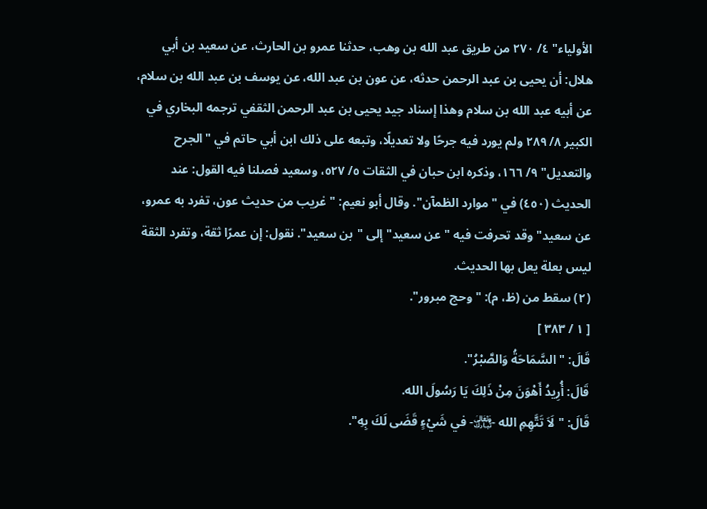الأولياء" ٤/ ٢٧٠ من طريق عبد الله بن وهب، حدثنا عمرو بن الحارث، عن سعيد بن أبي هلال: أن يحيى بن عبد الرحمن حدثه، عن عون بن عبد الله، عن يوسف بن عبد الله بن سلام، عن أبيه عبد الله بن سلام وهذا إسناد جيد يحيى بن عبد الرحمن الثقفي ترجمه البخاري في الكبير ٨/ ٢٨٩ ولم يورد فيه جرحًا ولا تعديلًا، وتبعه على ذلك ابن أبي حاتم في "الجرح والتعديل" ٩/ ١٦٦، وذكره ابن حبان في الثقات ٥/ ٥٢٧، وسعيد فصلنا فيه القول: عند الحديث (٤٥٠) في "موارد الظمآن". وقال أبو نعيم: "غريب من حديث عون، تفرد به عمرو، عن سعيد" وقد تحرفت فيه "عن سعيد" إلى "بن سعيد". نقول: إن عمرًا ثقة، وتفرد الثقة ليس بعلة يعل بها الحديث.
(٢) سقط من (ظ، م): "وحج مبرور".
[ ١ / ٣٨٣ ]
قَالَ: "السَّمَاحَةُ وَالصَّبْرُ".
قَالَ: أُرِيدُ أَهْوَنَ مِنْ ذَلِكَ يَا رَسُولَ الله.
قَالَ: "لَاَ تَتَّهِمِ الله -﵎- في شَيْءٍ قَضَى لَكَ بِهِ".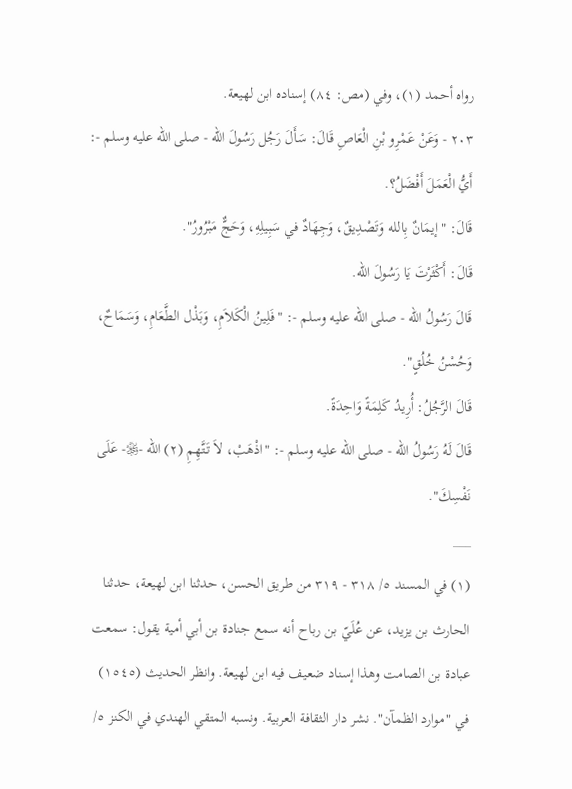رواه أحمد (١)، وفي (مص: ٨٤) إسناده ابن لهيعة.
٢٠٣ - وَعَنْ عَمْرِو بْنِ الْعَاصِ قَالَ: سَأَلَ رَجُل رَسُولَ الله - صلى الله عليه وسلم -: أَيُّ الْعَمَلَ أَفْضَلُ؟.
قَالَ: "إيمَانٌ بِالله وَتَصْدِيقٌ، وَجِهَادٌ في سَبِيلِهِ، وَحَجٌّ مَبْرُورُ".
قَالَ: أَكْثَرْتَ يَا رَسُولَ الله.
قَالَ رَسُولُ الله - صلى الله عليه وسلم -: "فَلِينُ الْكَلاَمِ، وَبَذْل الطَّعَامِ، وَسَمَاحٌ، وَحُسْنُ خُلُقٍ".
قَالَ الرَّجُلُ: أُرِيدُ كَلِمَةً وَاحِدَةً.
قَالَ لَهُ رَسُولُ الله - صلى الله عليه وسلم -: "اذْهَبْ، لاَ تَتَّهِمِ (٢) الله -﷿- عَلَى نَفْسِكَ".
___
(١) في المسند ٥/ ٣١٨ - ٣١٩ من طريق الحسن، حدثنا ابن لهيعة، حدثنا الحارث بن يزيد، عن عُلَيّ بن رباح أنه سمع جنادة بن أبي أمية يقول: سمعت عبادة بن الصامت وهذا إسناد ضعيف فيه ابن لهيعة. وانظر الحديث (١٥٤٥) في "موارد الظمآن". نشر دار الثقافة العربية. ونسبه المتقي الهندي في الكنز ٥/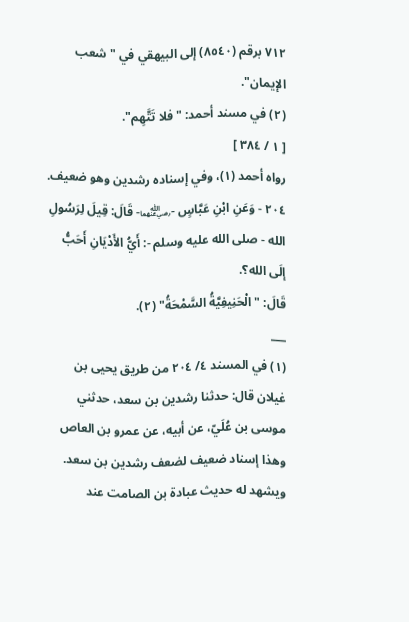٧١٢ برقم (٨٥٤٠) إلى البيهقي في "شعب الإيمان".
(٢) في مسند أحمد: "فلا تَتَّهِم".
[ ١ / ٣٨٤ ]
رواه أحمد (١)، وفي إسناده رشدين وهو ضعيف.
٢٠٤ - وَعَنِ ابْنِ عَبَّاسٍ -﵄- قَالَ: قِيلَ لِرَسُولِ الله - صلى الله عليه وسلم -: أَيُّ الأَدْيَانِ أَحَبُّ إلَى الله؟.
قَالَ: "الْحَنِيفِيَّةُ السَّمْحَةُ" (٢).
___
(١) في المسند ٤/ ٢٠٤ من طريق يحيى بن غيلان قال: حدثنا رشدين بن سعد، حدثني موسى بن عُلَيّ، عن أبيه، عن عمرو بن العاص وهذا إسناد ضعيف لضعف رشدين بن سعد. ويشهد له حديث عبادة بن الصامت عند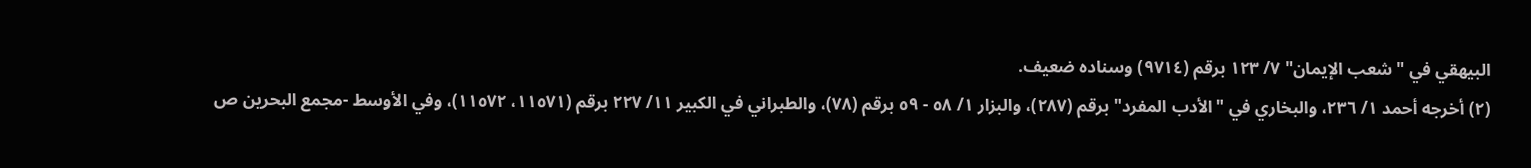البيهقي في "شعب الإيمان" ٧/ ١٢٣ برقم (٩٧١٤) وسناده ضعيف.
(٢) أخرجه أحمد ١/ ٢٣٦، والبخاري في "الأدب المفرد" برقم (٢٨٧)، والبزار ١/ ٥٨ - ٥٩ برقم (٧٨)، والطبراني في الكبير ١١/ ٢٢٧ برقم (١١٥٧١، ١١٥٧٢)، وفي الأوسط -مجمع البحرين ص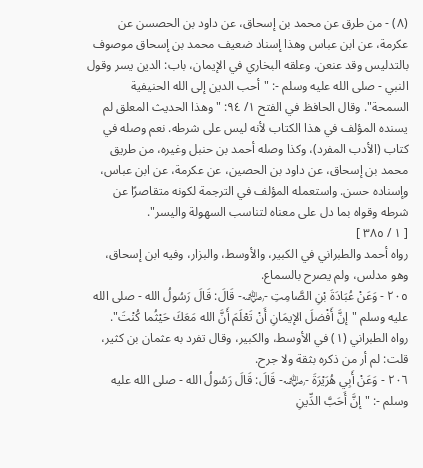(٨) - من طرق عن محمد بن إسحاق، عن داود بن الحصسن عن عكرمة، عن ابن عباس وهذا إسناد ضعيف محمد بن إسحاق موصوف بالتدليس وقد عنعن. وعلقه البخاري في الإيمان، باب: الدين يسر وقول النبي - صلى الله عليه وسلم -: "أحب الدين إلى الله الحنيفية السمحة". وقال الحافظ في الفتح ١/ ٩٤: "وهذا الحديث المعلق لم يسنده المؤلف في هذا الكتاب لأنه ليس على شرطه. نعم وصله في كتاب (الأدب المفرد)، وكذا وصله أحمد بن حنبل وغيره، من طريق محمد بن إسحاق، عن داود بن الحصين، عن عكرمة، عن ابن عباس، وإسناده حسن. واستعمله المؤلف في الترجمة لكونه متقاصرًا عن شرطه وقواه بما دل على معناه لتناسب السهولة واليسر".
[ ١ / ٣٨٥ ]
رواه أحمد والطبراني في الكبير، والأوسط، والبزار، وفيه ابن إسحاق، وهو مدلس، ولم يصرح بالسماع.
٢٠٥ - وَعَنْ عُبَادَةَ بْنِ الصَّامِتِ -﵁- قَالَ: قَالَ رَسُولُ الله - صلى الله عليه وسلم "إنَّ أَفْضلَ الإيمَانِ أَنْ تَعْلَمَ أَنَّ الله مَعَكَ حَيْثُما كُنْتَ".
رواه الطبراني (١) في الأوسط، والكبير، وقال تفرد به عثمان بن كثير، قلت: لم أر من ذكره بثقة ولا جرح.
٢٠٦ - وَعَنْ أَبِي هُرَيْرَةَ -﵁- قَالَ: قَالَ رَسُولُ الله - صلى الله عليه وسلم -: "إنَّ أَحَبَّ الدِّينِ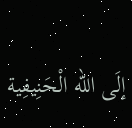إلَى الله الْحَنِيفِية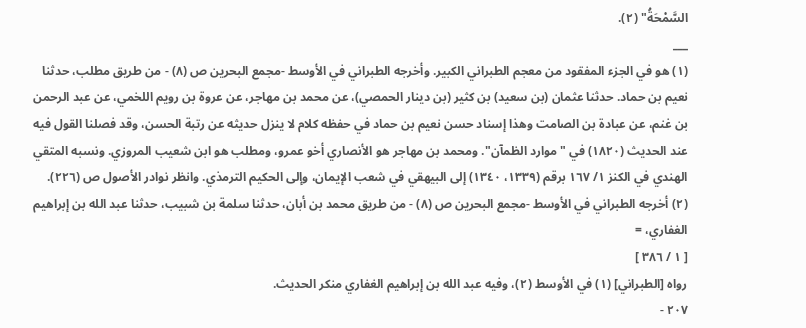السَّمْحَةُ" (٢).
___
(١) هو في الجزء المفقود من معجم الطبراني الكبير. وأخرجه الطبراني في الأوسط -مجمع البحرين ص (٨) - من طريق مطلب، حدثنا نعيم بن حماد. حدثنا عثمان (بن سعيد) بن كثير (بن دينار الحمصي)، عن محمد بن مهاجر، عن عروة بن رويم اللخمي، عن عبد الرحمن بن غنم، عن عبادة بن الصامت وهذا إسناد حسن نعيم بن حماد في حفظه كلام لا ينزل حديثه عن رتبة الحسن، وقد فصلنا القول فيه عند الحديث (١٨٢٠) في "موارد الظمآن". ومحمد بن مهاجر هو الأنصاري أخو عمرو، ومطلب هو ابن شعيب المروزي. ونسبه المتقي الهندي في الكنز ١/ ١٦٧ برقم (١٣٣٩، ١٣٤٠) إلى البيهقي في شعب الإيمان، وإلى الحكيم الترمذي. وانظر نوادر الأصول ص (٢٢٦).
(٢) أخرجه الطبراني في الأوسط -مجمع البحرين ص (٨) - من طريق محمد بن أبان، حدثنا سلمة بن شبيب، حدثنا عبد الله بن إبراهيم الغفاري، =
[ ١ / ٣٨٦ ]
رواه [الطبراني] (١) في الأوسط (٢)، وفيه عبد الله بن إبراهيم الغفاري منكر الحديث.
٢٠٧ -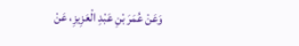وَعَنْ عُمَرَ بْنِ عَبْدِ الْعَزِيزِ، عَنْ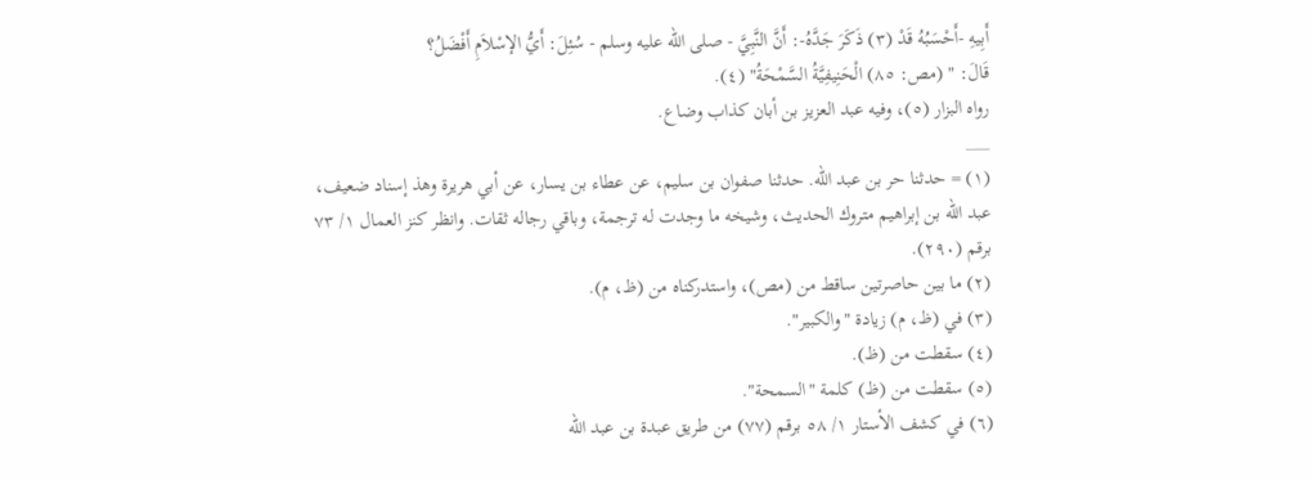أَبِيهِ -أَحْسَبُهُ قَدْ (٣) ذَكَرَ جَدَّهُ-: أَنَّ النَّبِيَّ - صلى الله عليه وسلم - سُئِلَ: أَيُّ الإسْلاَمِ أَفْضَلُ؟
قَالَ: " (مص: ٨٥) الْحَنِيفِيَّةُ السَّمْحَةُ" (٤).
رواه البزار (٥)، وفيه عبد العزيز بن أبان كذاب وضاع.
___
(١) = حدثنا حر بن عبد الله. حدثنا صفوان بن سليم، عن عطاء بن يسار، عن أبي هريرة وهذ إسناد ضعيف، عبد الله بن إبراهيم متروك الحديث، وشيخه ما وجدت له ترجمة، وباقي رجاله ثقات. وانظر كنز العمال ١/ ٧٣ برقم (٢٩٠).
(٢) ما بين حاصرتين ساقط من (مص)، واستدركناه من (ظ، م).
(٣) في (ظ، م) زيادة "والكبير".
(٤) سقطت من (ظ).
(٥) سقطت من (ظ) كلمة "السمحة".
(٦) في كشف الأستار ١/ ٥٨ برقم (٧٧) من طريق عبدة بن عبد الله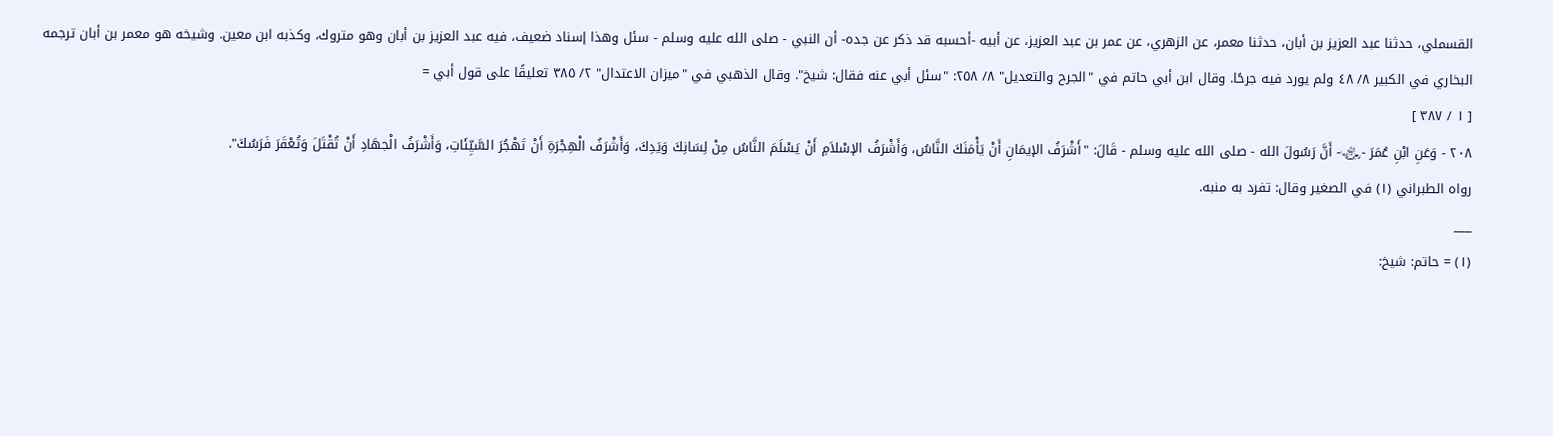القسملي، حدثنا عبد العزيز بن أبان، حدثنا معمر، عن الزهري، عن عمر بن عبد العزيز، عن أبيه -أحسبه قد ذكر عن جده- أن النبي - صلى الله عليه وسلم - سئل وهذا إسناد ضعيف، فيه عبد العزيز بن أبان وهو متروك، وكذبه ابن معين. وشيخه هو معمر بن أبان ترجمه البخاري في الكبير ٨/ ٤٨ ولم يورد فيه جرحًا. وقال ابن أبي حاتم في "الجرح والتعديل" ٨/ ٢٥٨: "سئل أبي عنه فقال: شيخ". وقال الذهبي في "ميزان الاعتدال" ٢/ ٣٨٥ تعليقًا على قول أبي =
[ ١ / ٣٨٧ ]
٢٠٨ - وَعَنِ ابْنِ عُمَرَ -﵄- أَنَّ رَسُولَ الله - صلى الله عليه وسلم - قَالَ: "أَشْرَفُ الإيمَانِ أَنْ يَأْمَنَكَ النَّاسُ، وَأَشْرَفُ الإسْلاَمِ أَنْ يَسْلَمَ النَّاسُ مِنْ لِسَانِكَ وَيَدِكَ، وَأَشْرَفُ الْهِجْرَةِ أَنْ تَهْجُرَ السَّيِّئَاتِ، وَأَشْرَفُ الْجهَادِ أَنْ تُقْتَلَ وَتُعْقَرَ فَرَسُكَ".
رواه الطبراني (١) في الصغير وقال: تفرد به منبه.
___
(١) = حاتم: شيخ: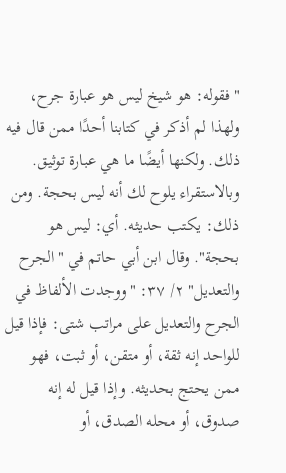"فقوله: هو شيخ ليس هو عبارة جرح، ولهذا لم أذكر في كتابنا أحدًا ممن قال فيه ذلك. ولكنها أيضًا ما هي عبارة توثيق. وبالاستقراء يلوح لك أنه ليس بحجة. ومن ذلك: يكتب حديثه. أي: ليس هو بحجة". وقال ابن أبي حاتم في "الجرح والتعديل" ٢/ ٣٧: "ووجدت الألفاظ في الجرح والتعديل على مراتب شتى: فإذا قيل للواحد إنه ثقة، أو متقن، أو ثبت، فهو ممن يحتج بحديثه. وإذا قيل له إنه صدوق، أو محله الصدق، أو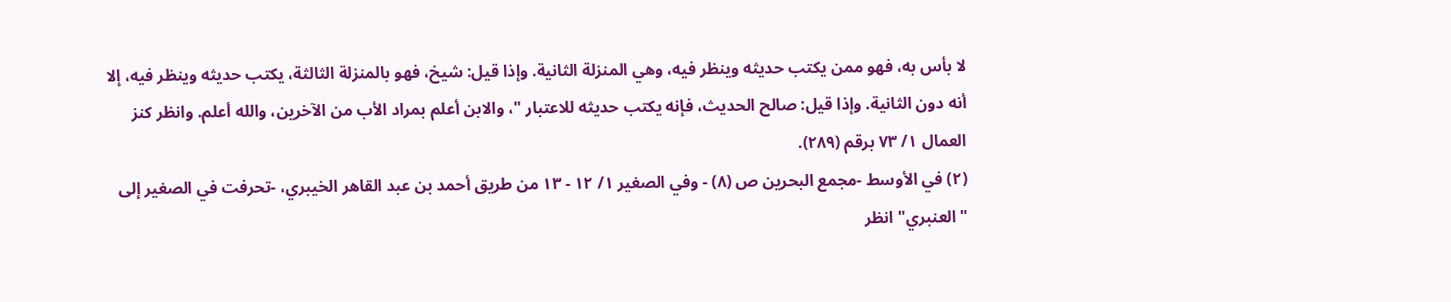لا بأس به، فهو ممن يكتب حديثه وينظر فيه، وهي المنزلة الثانية. وإذا قيل: شيخ، فهو بالمنزلة الثالثة، يكتب حديثه وينظر فيه، إلا أنه دون الثانية. وإذا قيل: صالح الحديث، فإنه يكتب حديثه للاعتبار "، والابن أعلم بمراد الأب من الآخرين، والله أعلم. وانظر كنز العمال ١/ ٧٣ برقم (٢٨٩).
(٢) في الأوسط -مجمع البحرين ص (٨) - وفي الصغير ١/ ١٢ - ١٣ من طريق أحمد بن عبد القاهر الخيبري، -تحرفت في الصغير إلى "العنبري" انظر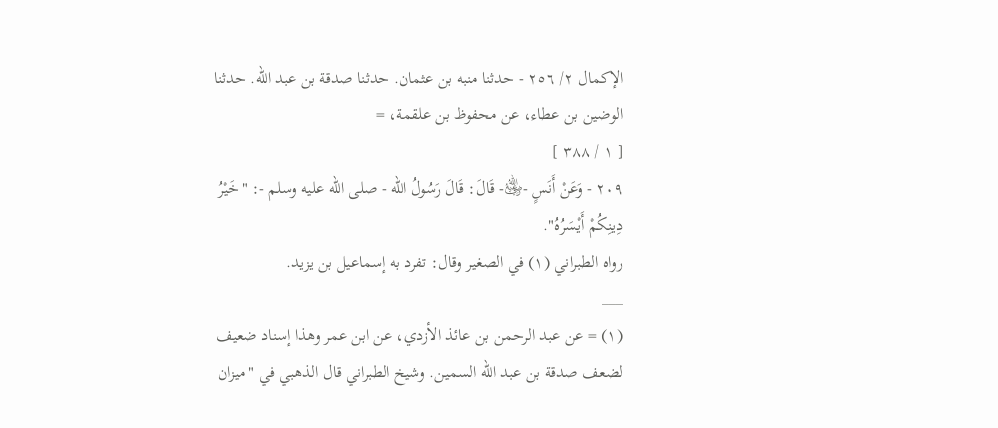الإكمال ٢/ ٢٥٦ - حدثنا منبه بن عثمان. حدثنا صدقة بن عبد الله. حدثنا الوضين بن عطاء، عن محفوظ بن علقمة، =
[ ١ / ٣٨٨ ]
٢٠٩ - وَعَنْ أَنَسٍ -﵁- قَالَ: قَالَ رَسُولُ الله - صلى الله عليه وسلم -: "خَيْرُ دِينِكُمْ أَيْسَرُهُ".
رواه الطبراني (١) في الصغير وقال: تفرد به إسماعيل بن يزيد.
___
(١) = عن عبد الرحمن بن عائذ الأزدي، عن ابن عمر وهذا إسناد ضعيف لضعف صدقة بن عبد الله السمين. وشيخ الطبراني قال الذهبي في "ميزان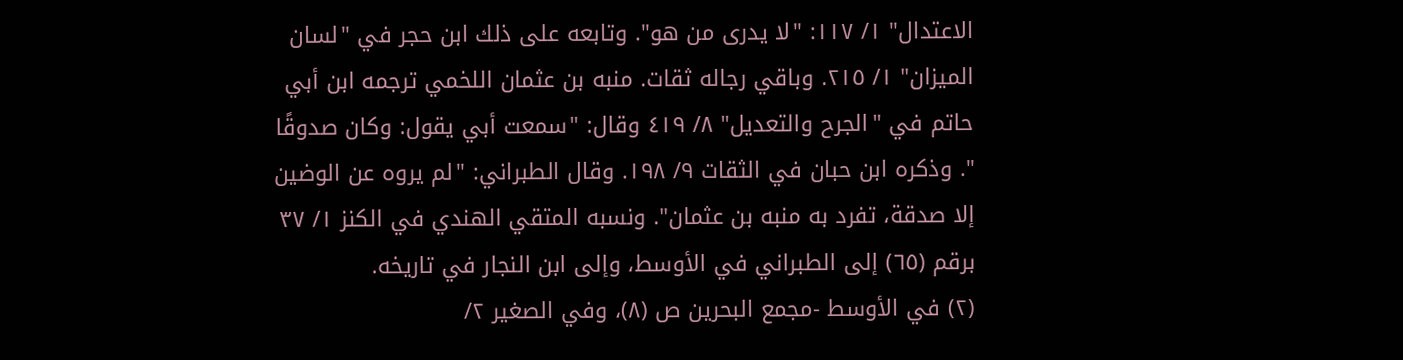الاعتدال" ١/ ١١٧: "لا يدرى من هو". وتابعه على ذلك ابن حجر في "لسان الميزان" ١/ ٢١٥. وباقي رجاله ثقات. منبه بن عثمان اللخمي ترجمه ابن أبي حاتم في "الجرح والتعديل" ٨/ ٤١٩ وقال: "سمعت أبي يقول: وكان صدوقًا ". وذكره ابن حبان في الثقات ٩/ ١٩٨. وقال الطبراني: "لم يروه عن الوضين إلا صدقة، تفرد به منبه بن عثمان". ونسبه المتقي الهندي في الكنز ١/ ٣٧ برقم (٦٥) إلى الطبراني في الأوسط، وإلى ابن النجار في تاريخه.
(٢) في الأوسط -مجمع البحرين ص (٨)، وفي الصغير ٢/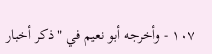١٠٧ - وأخرجه أبو نعيم في "ذكر أخبار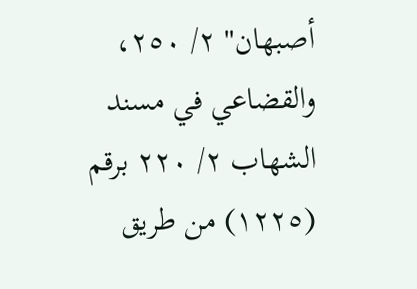أصبهان" ٢/ ٢٥٠، والقضاعي في مسند الشهاب ٢/ ٢٢٠ برقم (١٢٢٥) من طريق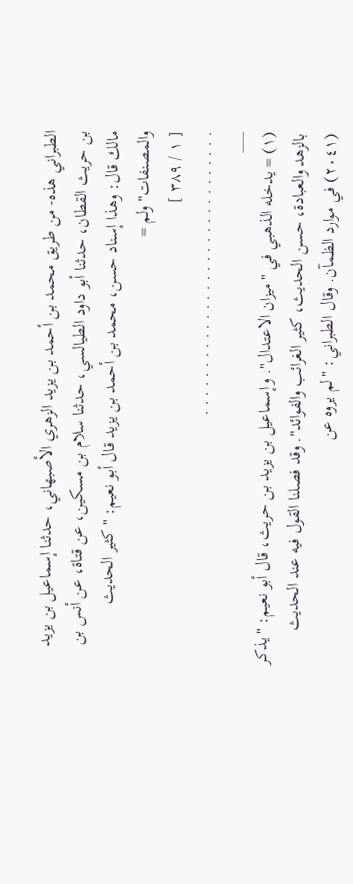الطبراني هذه- من طريق محمد بن أحمد بن يزيد الزهري الأصبهاني، حدثنا إسماعيل بن يزيد بن حريث القطان، حدثنا أبو داود الطيالسي، حدثنا سلام بن مسكين، عن قتاة، عن أنس بن مالك قال: وهذا إسناد حسن، محمد بن أحمد بن يزيد قال أبو نعيم: "كثير الحديث والمصنفات" ولم =
[ ١ / ٣٨٩ ]
. . . . . . . . . . . . . . . . . . . . . . . . . . . . . .
___
(١) = يدخله الذهبي في "ميزان الاعتدال". وإسماعيل بن يزيد بن حريث، قال أبو نعيم: "يذكر بالزهد والعبادة، حسن الحديث، كثير الغرائب والفوائد". وقد فصلنا القول فيه عند الحديث (٢٠٤١) في موارد الظمآن. وقال الطبراني: "لم يروه عن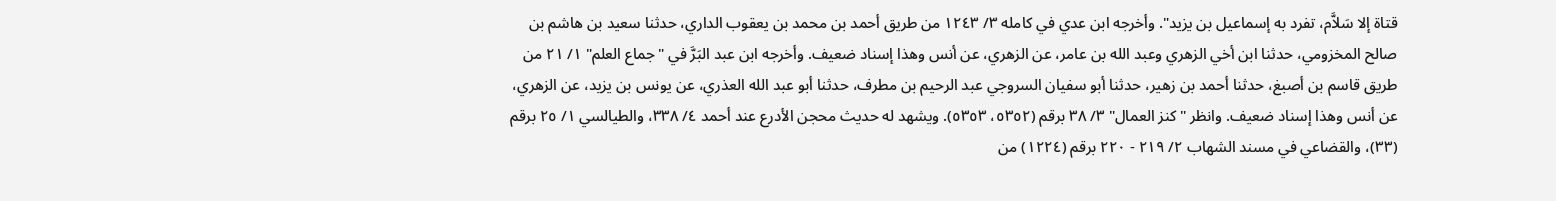قتاة إلا سَلاَّم، تفرد به إسماعيل بن يزيد". وأخرجه ابن عدي في كامله ٣/ ١٢٤٣ من طريق أحمد بن محمد بن يعقوب الداري، حدثنا سعيد بن هاشم بن صالح المخزومي، حدثنا ابن أخي الزهري وعبد الله بن عامر، عن الزهري، عن أنس وهذا إسناد ضعيف. وأخرجه ابن عبد البَرَّ في "جماع العلم" ١/ ٢١ من طريق قاسم بن أصبغ، حدثنا أحمد بن زهير، حدثنا أبو سفيان السروجي عبد الرحيم بن مطرف، حدثنا أبو عبد الله العذري، عن يونس بن يزيد، عن الزهري، عن أنس وهذا إسناد ضعيف. وانظر "كنز العمال" ٣/ ٣٨ برقم (٥٣٥٢، ٥٣٥٣). ويشهد له حديث محجن الأدرع عند أحمد ٤/ ٣٣٨، والطيالسي ١/ ٢٥ برقم (٣٣)، والقضاعي في مسند الشهاب ٢/ ٢١٩ - ٢٢٠ برقم (١٢٢٤) من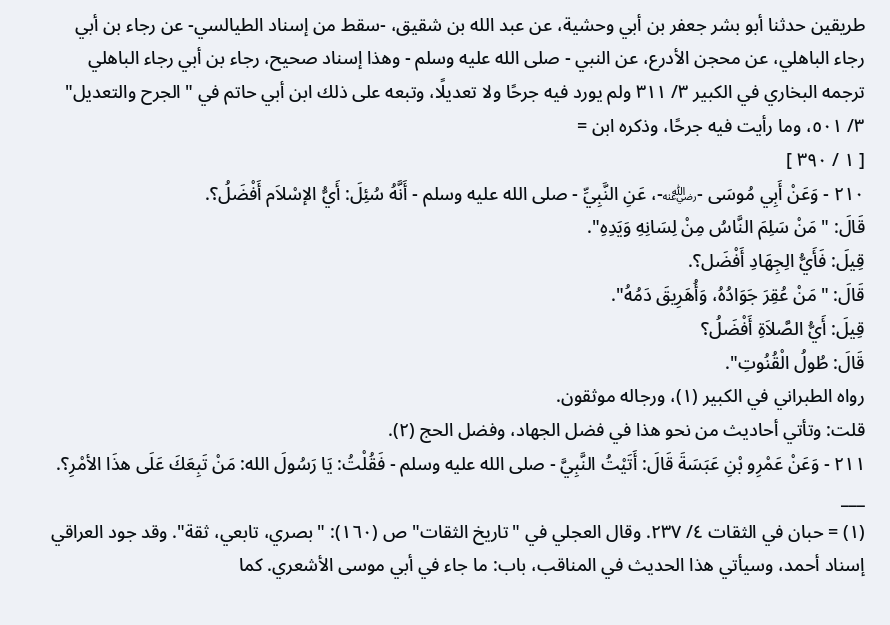طريقين حدثنا أبو بشر جعفر بن أبي وحشية، عن عبد الله بن شقيق، -سقط من إسناد الطيالسي- عن رجاء بن أبي رجاء الباهلي، عن محجن الأدرع، عن النبي - صلى الله عليه وسلم - وهذا إسناد صحيح، رجاء بن أبي رجاء الباهلي ترجمه البخاري في الكبير ٣/ ٣١١ ولم يورد فيه جرحًا ولا تعديلًا، وتبعه على ذلك ابن أبي حاتم في "الجرح والتعديل" ٣/ ٥٠١، وما رأيت فيه جرحًا، وذكره ابن =
[ ١ / ٣٩٠ ]
٢١٠ - وَعَنْ أَبِي مُوسَى -﵁-، عَنِ النَّبِيِّ - صلى الله عليه وسلم - أَنَّهُ سُئِلَ: أَيُّ الإسْلاَم أَفْضَلُ؟.
قَالَ: "مَنْ سَلِمَ النَّاسُ مِنْ لِسَانِهِ وَيَدِهِ".
قِيلَ: فَأَيُّ الِجِهَادِ أَفْضَل؟.
قَالَ: "مَنْ عُقِرَ جَوَادُهُ، وَأُهَرِيقَ دَمُهُ".
قِيلَ: أَيُّ الصَّلاَةِ أَفْضَلُ؟
قَالَ: طُولُ الْقُنُوتِ".
رواه الطبراني في الكبير (١)، ورجاله موثقون.
قلت: وتأتي أحاديث من نحو هذا في فضل الجهاد، وفضل الحج (٢).
٢١١ - وَعَنْ عَمْرِو بْنِ عَبَسَةَ قَالَ: أَتَيْتُ النَّبِيَّ - صلى الله عليه وسلم - فَقُلْتُ: يَا رَسُولَ الله: مَنْ تَبِعَكَ عَلَى هذَا الأمْرِ؟.
___
(١) = حبان في الثقات ٤/ ٢٣٧. وقال العجلي في "تاريخ الثقات" ص (١٦٠): "بصري، تابعي، ثقة". وقد جود العراقي إسناد أحمد، وسيأتي هذا الحديث في المناقب، باب: ما جاء في أبي موسى الأشعري. كما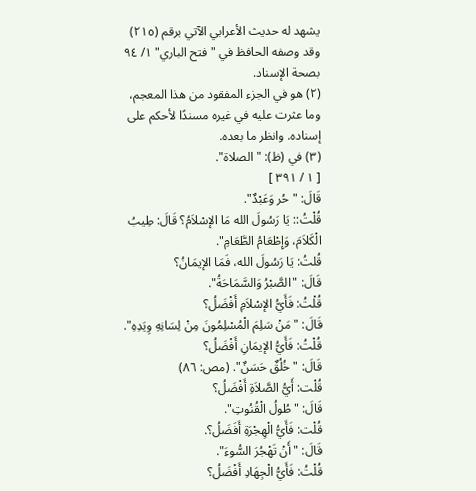يشهد له حديث الأعرابي الآتي برقم (٢١٥) وقد وصفه الحافظ في "فتح الباري" ١/ ٩٤ بصحة الإسناد.
(٢) هو في الجزء المفقود من هذا المعجم، وما عثرت عليه في غيره مسندًا لأحكم على إسناده. وانظر ما بعده.
(٣) في (ظ): "الصلاة".
[ ١ / ٣٩١ ]
قَالَ: "حُر وَعَبْدٌ".
قُلْتُ:: يَا رَسُولَ الله مَا الإسْلاَمُ؟ قَالَ: طِيبُ الْكَلاَمَ، وَإِطْعَامُ الطَّعَامِ".
قُلتُ: يَا رَسُولَ الله، فَمَا الإيمَانُ؟
قَالَ: "الصَّبْرُ وَالسَّمَاحَةُ".
قُلْتُ: فَأَيُّ الإسْلاَمِ أَفْضَلُ؟
قَالَ: "مَنْ سَلِمَ الْمُسْلِمُونَ مِنْ لِسَانِهِ وِيَدِهِ".
قُلْتُ: فَأَيُّ الإيمَانِ أَفْضَلُ؟
قَالَ: "خُلُقٌ حَسَنٌ". (مص: ٨٦)
قُلْت: أَيُّ الصَّلاَةِ أَفْضَلُ؟
قَالَ: "طُولُ الْقُنُوتِ".
قُلْت: فَأَيُّ الْهِجْرَةِ أَفَضَلُ؟.
قَالَ: "أَنْ تَهْجُرَ السُّوءَ".
قُلْتُ: فَأَيُّ الْجِهَادِ أَفْضَلُ؟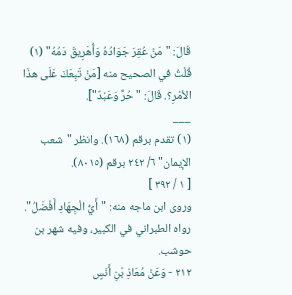قَالَ: "مَنْ عُقِرَ جَوَادُهُ وَأُهَرِيقَ دَمُهُ" (١)
قُلْتُ في الصحيح منه [مَنْ تَبِعَكَ عَلَى هذَا الأمْرِ؟. قَالَ: "حُرٌّ وَعَبْدٌ"].
___
(١) تقدم برقم (١٦٨). وانظر "شعب الإيمان" ٦/ ٢٤٢ برقم (٨٠١٥).
[ ١ / ٣٩٢ ]
وروى ابن ماجه منه: "أَيُّ الْجِهَادِ أَفْضَلُ".
رواه الطبراني في الكبير، وفيه شهر بن حوشب.
٢١٢ - وَعَنْ مُعَاذِ بْنِ أَنَسٍ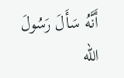أَنَّهُ سَأَلَ رَسُولَ الله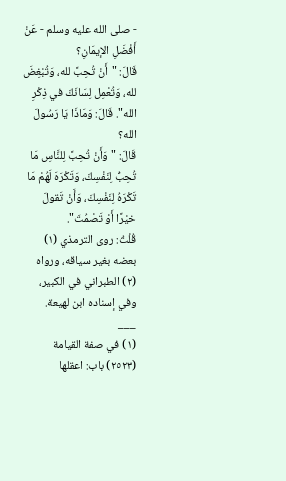- صلى الله عليه وسلم - عَنْ أَفْضَلِ الإيمَانِ؟
قَالَ: "أَنْ تُحِبَّ لله، وَتُبْغِضَ لله، وَتُعْمِل لِسَانَكَ في ذِكْرِ الله". قَالَ: وَمَاذَا يَا رَسُولَ الله؟
قَالَ: "وَأَنْ تُحِبَّ لِلنَّاسِ مَا تُحِبُّ لِنَفْسِكَ، وَتَكْرَهَ لَهُمْ مَا تَكْرَهُ لِنَفْسِكَ، وَأَنْ تَقولَ خيْرًا أَوْ تَصْمُتَ".
قُلْتُ: روى الترمذي (١) بعضه بغير سياقه، ورواه (٢) الطبراني في الكبير، وفي إسناده ابن لهيعة.
___
(١) في صفة القيامة (٢٥٢٣) باب: اعقلها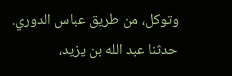وتوكل، من طريق عباس الدوري. حدثنا عبد الله بن يزيد،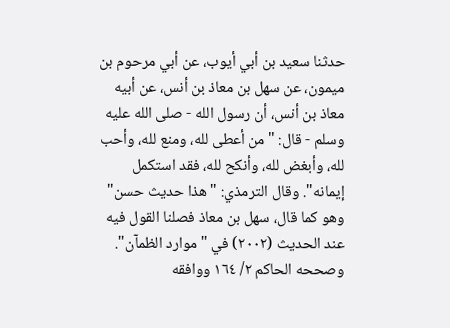حدثنا سعيد بن أبي أيوب، عن أبي مرحوم بن ميمون، عن سهل بن معاذ بن أنس، عن أبيه معاذ بن أنس، أن رسول الله - صلى الله عليه وسلم - قال: "من أعطى لله، ومنع لله، وأحب لله، وأبغض لله، وأنكح لله، فقد استكمل إيمانه". وقال الترمذي: "هذا حديث حسن" وهو كما قال، سهل بن معاذ فصلنا القول فيه عند الحديث (٢٠٠٢) في "موارد الظمآن". وصححه الحاكم ٢/ ١٦٤ ووافقه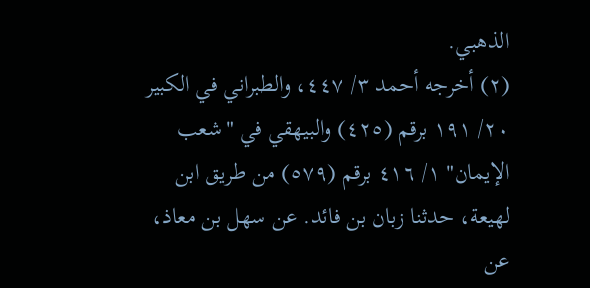الذهبي.
(٢) أخرجه أحمد ٣/ ٤٤٧، والطبراني في الكبير ٢٠/ ١٩١ برقم (٤٢٥) والبيهقي في "شعب الإيمان" ١/ ٤١٦ برقم (٥٧٩) من طريق ابن لهيعة، حدثنا زبان بن فائد. عن سهل بن معاذ، عن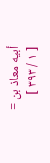أبيه معاذ بن =
[ ١ / ٣٩٣ ]